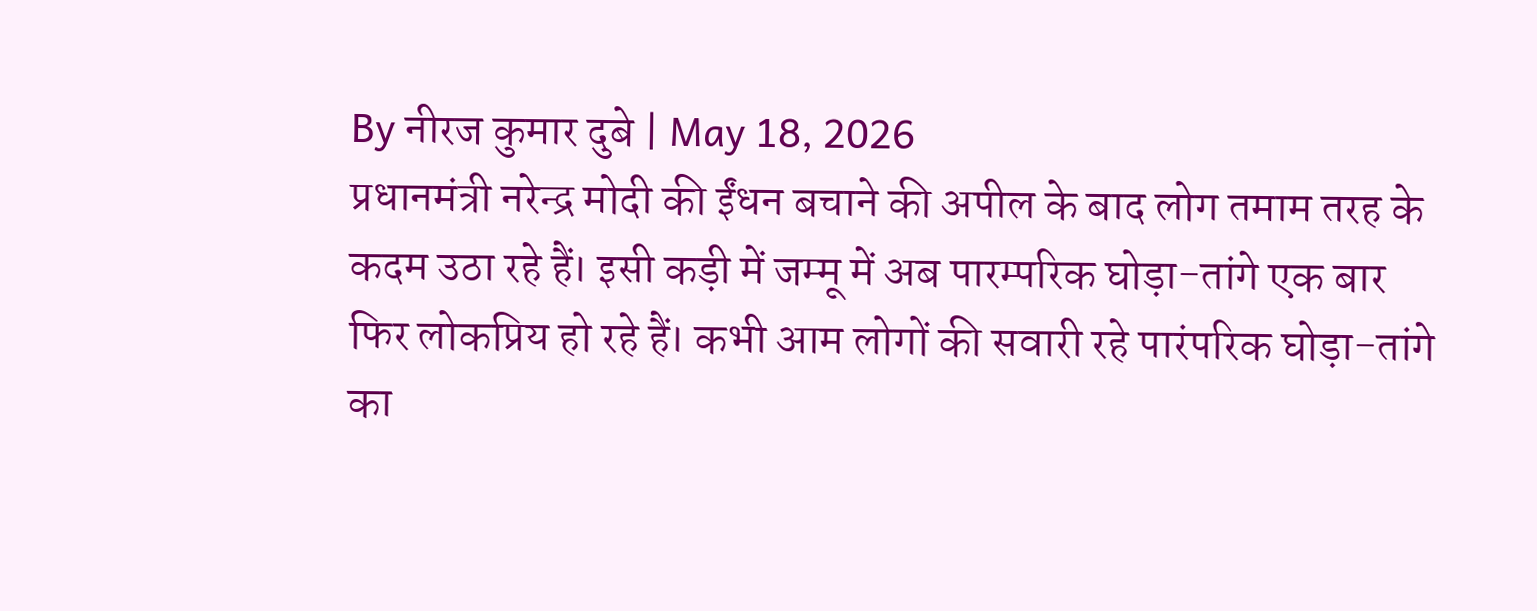By नीरज कुमार दुबे | May 18, 2026
प्रधानमंत्री नरेन्द्र मोदी की ईंधन बचाने की अपील के बाद लोग तमाम तरह के कदम उठा रहे हैं। इसी कड़ी में जम्मू में अब पारम्परिक घोड़ा-तांगे एक बार फिर लोकप्रिय हो रहे हैं। कभी आम लोगों की सवारी रहे पारंपरिक घोड़ा-तांगे का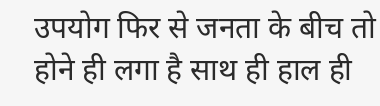उपयोग फिर से जनता के बीच तो होने ही लगा है साथ ही हाल ही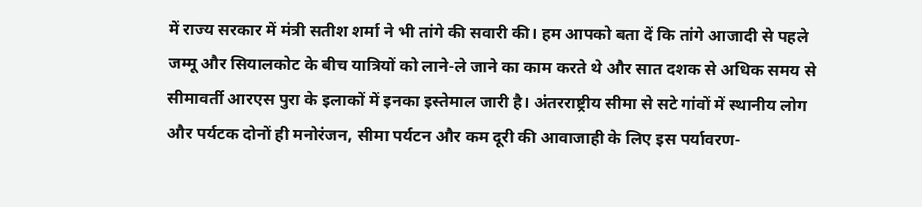में राज्य सरकार में मंत्री सतीश शर्मा ने भी तांगे की सवारी की। हम आपको बता दें कि तांगे आजादी से पहले जम्मू और सियालकोट के बीच यात्रियों को लाने-ले जाने का काम करते थे और सात दशक से अधिक समय से सीमावर्ती आरएस पुरा के इलाकों में इनका इस्तेमाल जारी है। अंतरराष्ट्रीय सीमा से सटे गांवों में स्थानीय लोग और पर्यटक दोनों ही मनोरंजन, सीमा पर्यटन और कम दूरी की आवाजाही के लिए इस पर्यावरण-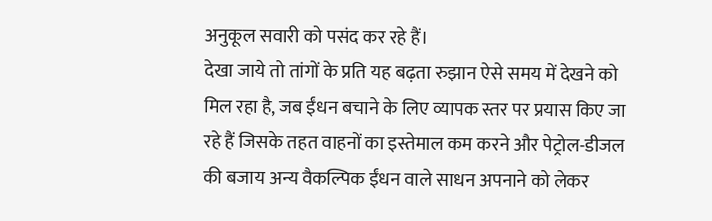अनुकूल सवारी को पसंद कर रहे हैं।
देखा जाये तो तांगों के प्रति यह बढ़ता रुझान ऐसे समय में देखने को मिल रहा है, जब ईंधन बचाने के लिए व्यापक स्तर पर प्रयास किए जा रहे हैं जिसके तहत वाहनों का इस्तेमाल कम करने और पेट्रोल-डीजल की बजाय अन्य वैकल्पिक ईंधन वाले साधन अपनाने को लेकर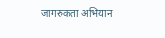जागरुकता अभियान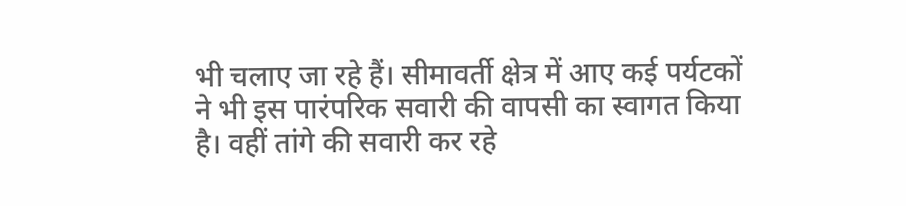भी चलाए जा रहे हैं। सीमावर्ती क्षेत्र में आए कई पर्यटकों ने भी इस पारंपरिक सवारी की वापसी का स्वागत किया है। वहीं तांगे की सवारी कर रहे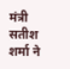मंत्री सतीश शर्मा ने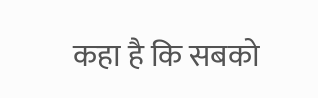कहा है कि सबको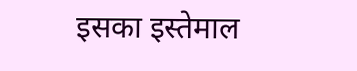इसका इस्तेमाल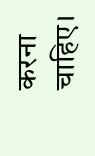करना चाहिए।